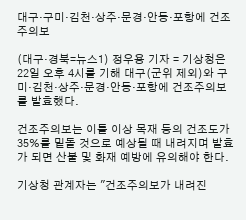대구·구미·김천·상주·문경·안동·포항에 건조주의보

(대구·경북=뉴스1) 정우용 기자 = 기상청은 22일 오후 4시를 기해 대구(군위 제외)와 구미·김천·상주·문경·안동·포항에 건조주의보를 발효했다.

건조주의보는 이틀 이상 목재 등의 건조도가 35%를 밑돌 것으로 예상될 때 내려지며 발효가 되면 산불 및 화재 예방에 유의해야 한다.

기상청 관계자는 "건조주의보가 내려진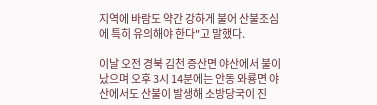지역에 바람도 약간 강하게 불어 산불조심에 특히 유의해야 한다"고 말했다.

이날 오전 경북 김천 증산면 야산에서 불이 났으며 오후 3시 14분에는 안동 와룡면 야산에서도 산불이 발생해 소방당국이 진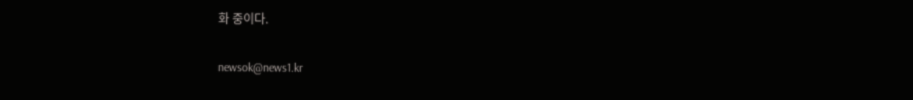화 중이다.

newsok@news1.kr